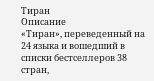Тиран
Описание
«Тиран», переведенный на 24 языка и вошедший в списки бестселлеров 38 стран,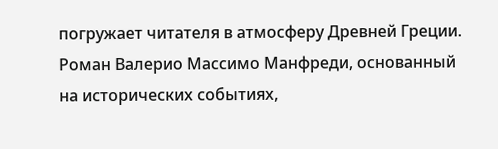погружает читателя в атмосферу Древней Греции. Роман Валерио Массимо Манфреди, основанный на исторических событиях,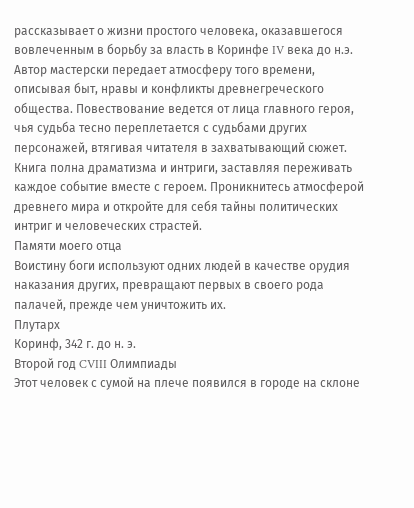рассказывает о жизни простого человека, оказавшегося вовлеченным в борьбу за власть в Коринфе IV века до н.э. Автор мастерски передает атмосферу того времени, описывая быт, нравы и конфликты древнегреческого общества. Повествование ведется от лица главного героя, чья судьба тесно переплетается с судьбами других персонажей, втягивая читателя в захватывающий сюжет. Книга полна драматизма и интриги, заставляя переживать каждое событие вместе с героем. Проникнитесь атмосферой древнего мира и откройте для себя тайны политических интриг и человеческих страстей.
Памяти моего отца
Воистину боги используют одних людей в качестве орудия наказания других, превращают первых в своего рода палачей, прежде чем уничтожить их.
Плутарх
Коринф, 342 г. до н. э.
Второй год CVIII Олимпиады
Этот человек с сумой на плече появился в городе на склоне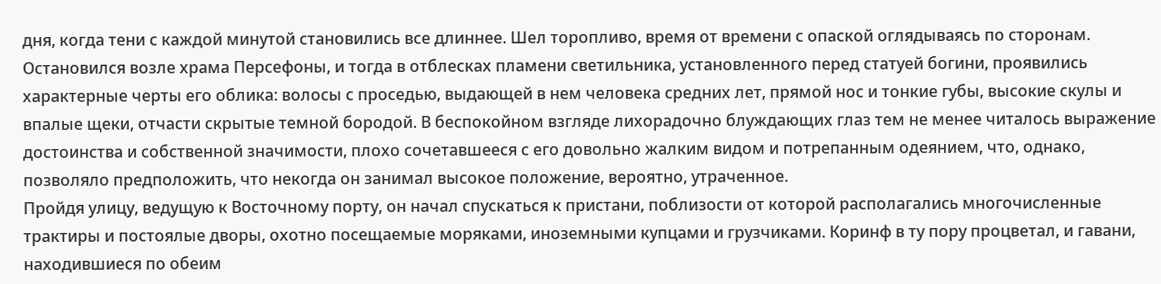дня, когда тени с каждой минутой становились все длиннее. Шел торопливо, время от времени с опаской оглядываясь по сторонам. Остановился возле храма Персефоны, и тогда в отблесках пламени светильника, установленного перед статуей богини, проявились характерные черты его облика: волосы с проседью, выдающей в нем человека средних лет, прямой нос и тонкие губы, высокие скулы и впалые щеки, отчасти скрытые темной бородой. В беспокойном взгляде лихорадочно блуждающих глаз тем не менее читалось выражение достоинства и собственной значимости, плохо сочетавшееся с его довольно жалким видом и потрепанным одеянием, что, однако, позволяло предположить, что некогда он занимал высокое положение, вероятно, утраченное.
Пройдя улицу, ведущую к Восточному порту, он начал спускаться к пристани, поблизости от которой располагались многочисленные трактиры и постоялые дворы, охотно посещаемые моряками, иноземными купцами и грузчиками. Коринф в ту пору процветал, и гавани, находившиеся по обеим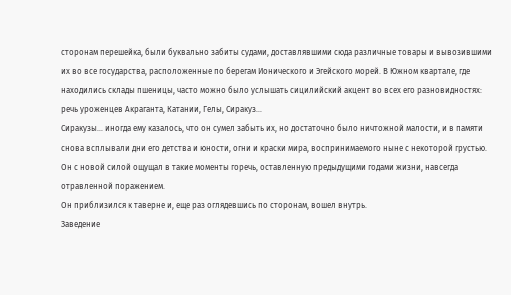сторонам перешейка, были буквально забиты судами, доставлявшими сюда различные товары и вывозившими их во все государства, расположенные по берегам Ионического и Эгейского морей. В Южном квартале, где находились склады пшеницы, часто можно было услышать сицилийский акцент во всех его разновидностях: речь уроженцев Акраганта, Катании, Гелы, Сиракуз…
Сиракузы… иногда ему казалось, что он сумел забыть их, но достаточно было ничтожной малости, и в памяти снова всплывали дни его детства и юности, огни и краски мира, воспринимаемого ныне с некоторой грустью. Он с новой силой ощущал в такие моменты горечь, оставленную предыдущими годами жизни, навсегда отравленной поражением.
Он приблизился к таверне и, еще раз оглядевшись по сторонам, вошел внутрь.
Заведение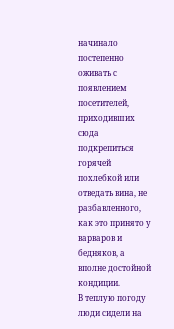начинало постепенно оживать с появлением посетителей, приходивших сюда подкрепиться горячей похлебкой или отведать вина, не разбавленного, как это принято у варваров и бедняков, а вполне достойной кондиции.
В теплую погоду люди сидели на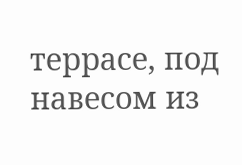террасе, под навесом из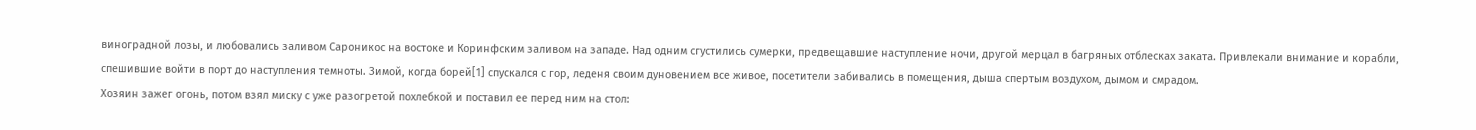виноградной лозы, и любовались заливом Сароникос на востоке и Коринфским заливом на западе. Над одним сгустились сумерки, предвещавшие наступление ночи, другой мерцал в багряных отблесках заката. Привлекали внимание и корабли, спешившие войти в порт до наступления темноты. Зимой, когда борей[1] спускался с гор, леденя своим дуновением все живое, посетители забивались в помещения, дыша спертым воздухом, дымом и смрадом.
Хозяин зажег огонь, потом взял миску с уже разогретой похлебкой и поставил ее перед ним на стол: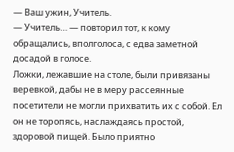— Ваш ужин, Учитель.
— Учитель… — повторил тот, к кому обращались, вполголоса, с едва заметной досадой в голосе.
Ложки, лежавшие на столе, были привязаны веревкой, дабы не в меру рассеянные посетители не могли прихватить их с собой. Ел он не торопясь, наслаждаясь простой, здоровой пищей. Было приятно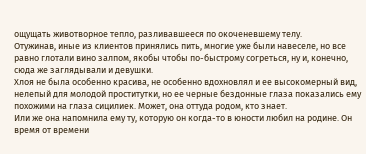ощущать животворное тепло, разливавшееся по окоченевшему телу.
Отужинав, иные из клиентов принялись пить, многие уже были навеселе, но все равно глотали вино залпом, якобы чтобы по-быстрому согреться, ну и, конечно, сюда же заглядывали и девушки.
Хлоя не была особенно красива, не особенно вдохновлял и ее высокомерный вид, нелепый для молодой проститутки, но ее черные бездонные глаза показались ему похожими на глаза сицилиек. Может, она оттуда родом, кто знает.
Или же она напомнила ему ту, которую он когда-то в юности любил на родине. Он время от времени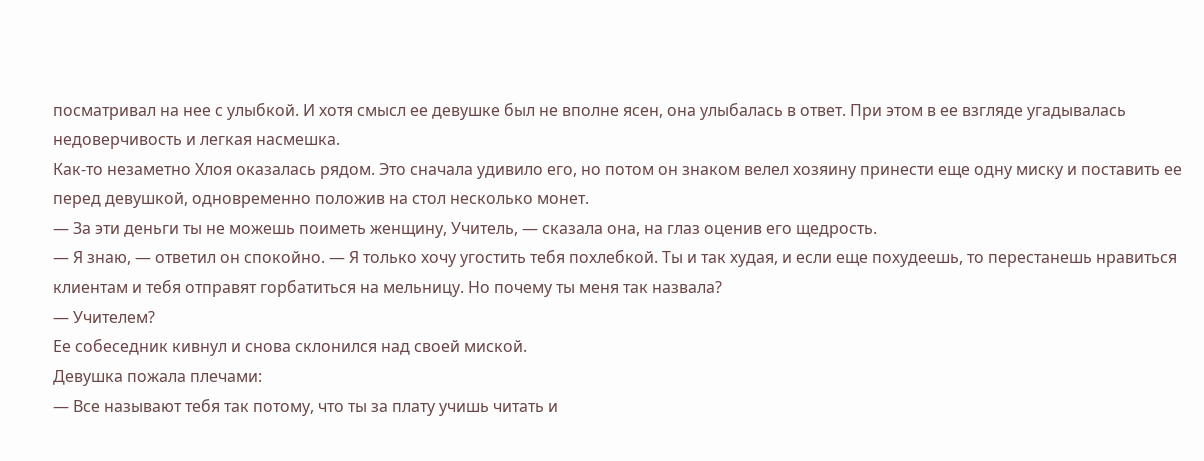посматривал на нее с улыбкой. И хотя смысл ее девушке был не вполне ясен, она улыбалась в ответ. При этом в ее взгляде угадывалась недоверчивость и легкая насмешка.
Как-то незаметно Хлоя оказалась рядом. Это сначала удивило его, но потом он знаком велел хозяину принести еще одну миску и поставить ее перед девушкой, одновременно положив на стол несколько монет.
— За эти деньги ты не можешь поиметь женщину, Учитель, — сказала она, на глаз оценив его щедрость.
— Я знаю, — ответил он спокойно. — Я только хочу угостить тебя похлебкой. Ты и так худая, и если еще похудеешь, то перестанешь нравиться клиентам и тебя отправят горбатиться на мельницу. Но почему ты меня так назвала?
— Учителем?
Ее собеседник кивнул и снова склонился над своей миской.
Девушка пожала плечами:
— Все называют тебя так потому, что ты за плату учишь читать и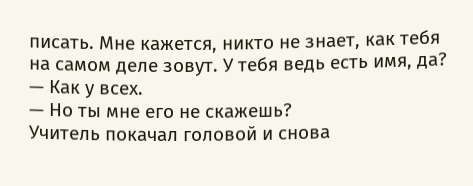писать. Мне кажется, никто не знает, как тебя на самом деле зовут. У тебя ведь есть имя, да?
— Как у всех.
— Но ты мне его не скажешь?
Учитель покачал головой и снова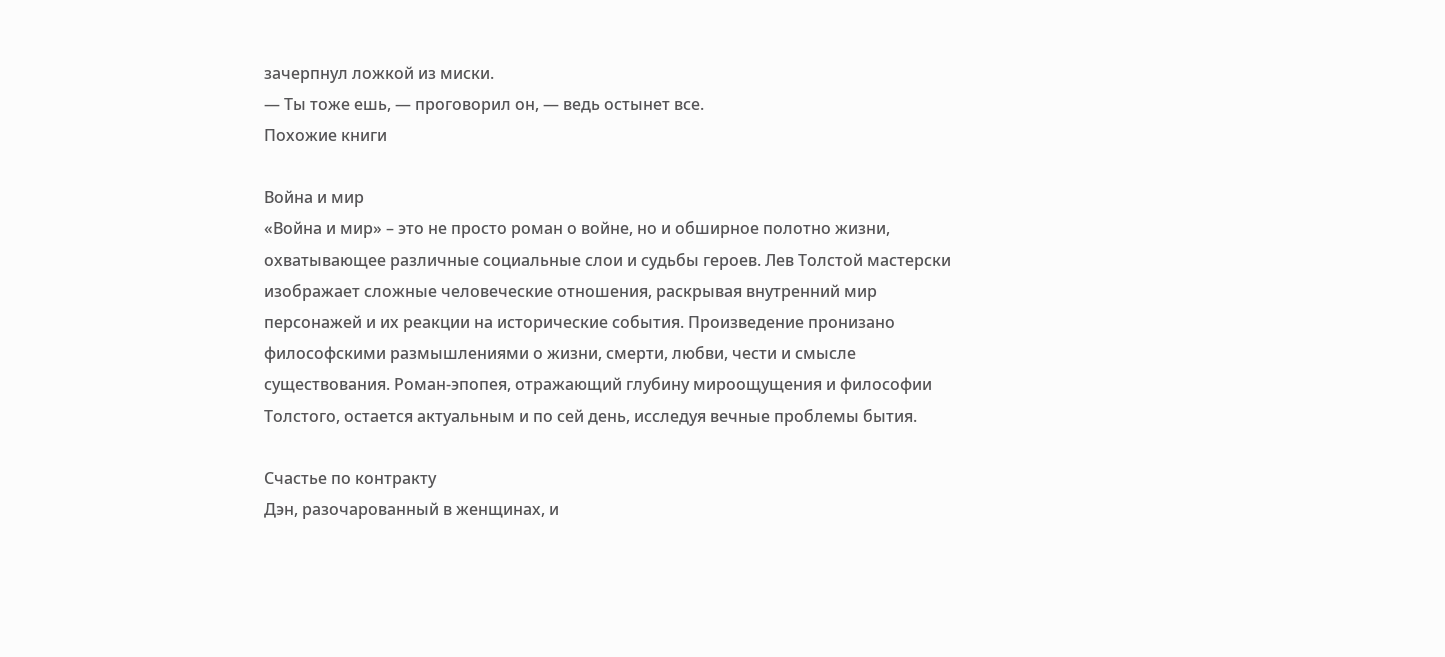зачерпнул ложкой из миски.
— Ты тоже ешь, — проговорил он, — ведь остынет все.
Похожие книги

Война и мир
«Война и мир» – это не просто роман о войне, но и обширное полотно жизни, охватывающее различные социальные слои и судьбы героев. Лев Толстой мастерски изображает сложные человеческие отношения, раскрывая внутренний мир персонажей и их реакции на исторические события. Произведение пронизано философскими размышлениями о жизни, смерти, любви, чести и смысле существования. Роман-эпопея, отражающий глубину мироощущения и философии Толстого, остается актуальным и по сей день, исследуя вечные проблемы бытия.

Счастье по контракту
Дэн, разочарованный в женщинах, и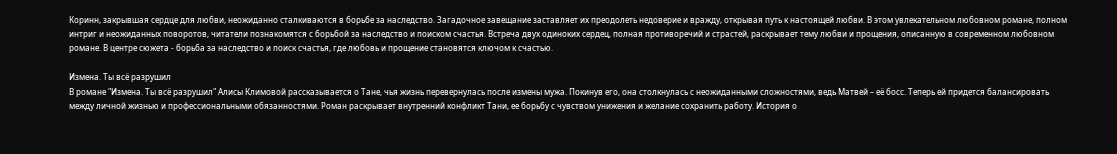Коринн, закрывшая сердце для любви, неожиданно сталкиваются в борьбе за наследство. Загадочное завещание заставляет их преодолеть недоверие и вражду, открывая путь к настоящей любви. В этом увлекательном любовном романе, полном интриг и неожиданных поворотов, читатели познакомятся с борьбой за наследство и поиском счастья. Встреча двух одиноких сердец, полная противоречий и страстей, раскрывает тему любви и прощения, описанную в современном любовном романе. В центре сюжета - борьба за наследство и поиск счастья, где любовь и прощение становятся ключом к счастью.

Измена. Ты всё разрушил
В романе "Измена. Ты всё разрушил" Алисы Климовой рассказывается о Тане, чья жизнь перевернулась после измены мужа. Покинув его, она столкнулась с неожиданными сложностями, ведь Матвей – её босс. Теперь ей придется балансировать между личной жизнью и профессиональными обязанностями. Роман раскрывает внутренний конфликт Тани, ее борьбу с чувством унижения и желание сохранить работу. История о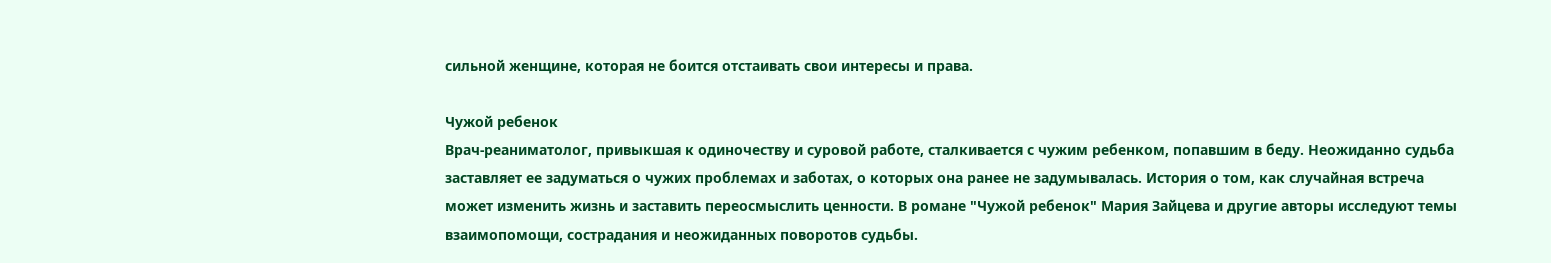сильной женщине, которая не боится отстаивать свои интересы и права.

Чужой ребенок
Врач-реаниматолог, привыкшая к одиночеству и суровой работе, сталкивается с чужим ребенком, попавшим в беду. Неожиданно судьба заставляет ее задуматься о чужих проблемах и заботах, о которых она ранее не задумывалась. История о том, как случайная встреча может изменить жизнь и заставить переосмыслить ценности. В романе "Чужой ребенок" Мария Зайцева и другие авторы исследуют темы взаимопомощи, сострадания и неожиданных поворотов судьбы.